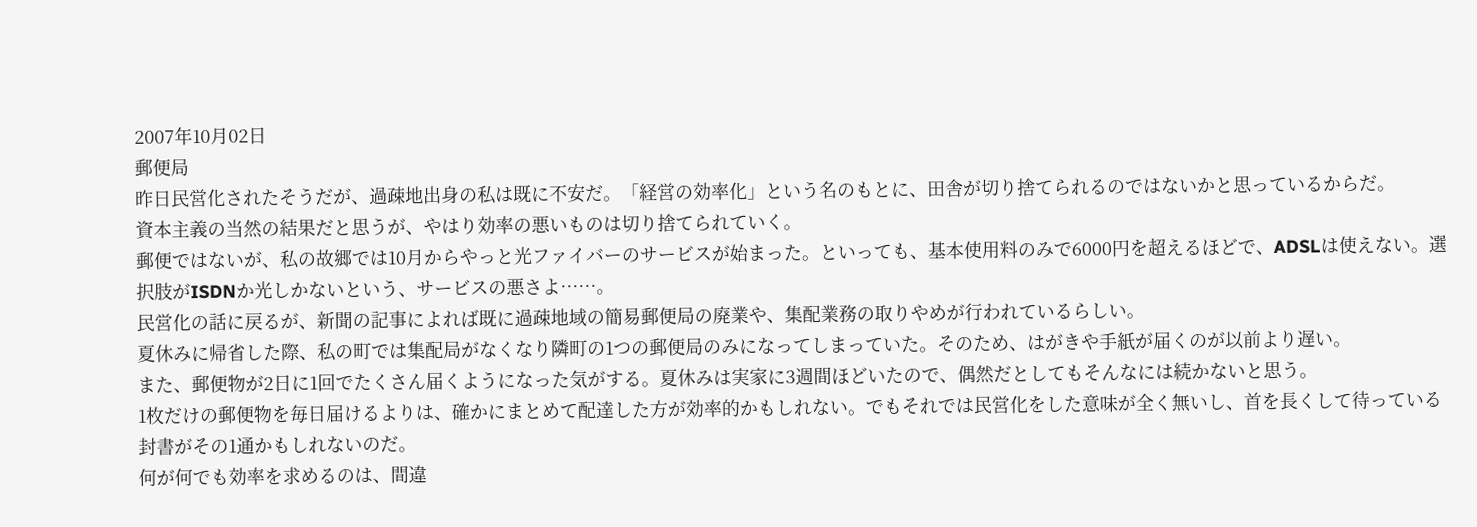2007年10月02日
郵便局
昨日民営化されたそうだが、過疎地出身の私は既に不安だ。「経営の効率化」という名のもとに、田舎が切り捨てられるのではないかと思っているからだ。
資本主義の当然の結果だと思うが、やはり効率の悪いものは切り捨てられていく。
郵便ではないが、私の故郷では10月からやっと光ファイバーのサービスが始まった。といっても、基本使用料のみで6000円を超えるほどで、ADSLは使えない。選択肢がISDNか光しかないという、サービスの悪さよ……。
民営化の話に戻るが、新聞の記事によれば既に過疎地域の簡易郵便局の廃業や、集配業務の取りやめが行われているらしい。
夏休みに帰省した際、私の町では集配局がなくなり隣町の1つの郵便局のみになってしまっていた。そのため、はがきや手紙が届くのが以前より遅い。
また、郵便物が2日に1回でたくさん届くようになった気がする。夏休みは実家に3週間ほどいたので、偶然だとしてもそんなには続かないと思う。
1枚だけの郵便物を毎日届けるよりは、確かにまとめて配達した方が効率的かもしれない。でもそれでは民営化をした意味が全く無いし、首を長くして待っている封書がその1通かもしれないのだ。
何が何でも効率を求めるのは、間違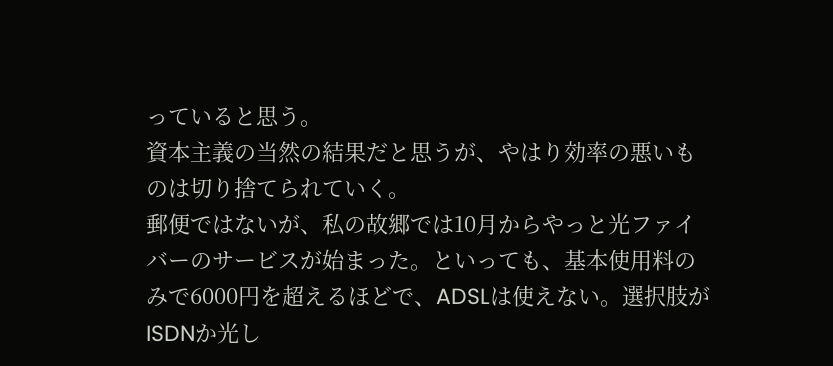っていると思う。
資本主義の当然の結果だと思うが、やはり効率の悪いものは切り捨てられていく。
郵便ではないが、私の故郷では10月からやっと光ファイバーのサービスが始まった。といっても、基本使用料のみで6000円を超えるほどで、ADSLは使えない。選択肢がISDNか光し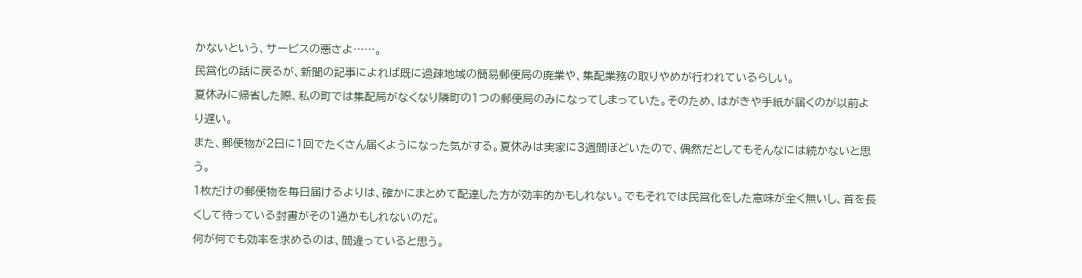かないという、サービスの悪さよ……。
民営化の話に戻るが、新聞の記事によれば既に過疎地域の簡易郵便局の廃業や、集配業務の取りやめが行われているらしい。
夏休みに帰省した際、私の町では集配局がなくなり隣町の1つの郵便局のみになってしまっていた。そのため、はがきや手紙が届くのが以前より遅い。
また、郵便物が2日に1回でたくさん届くようになった気がする。夏休みは実家に3週間ほどいたので、偶然だとしてもそんなには続かないと思う。
1枚だけの郵便物を毎日届けるよりは、確かにまとめて配達した方が効率的かもしれない。でもそれでは民営化をした意味が全く無いし、首を長くして待っている封書がその1通かもしれないのだ。
何が何でも効率を求めるのは、間違っていると思う。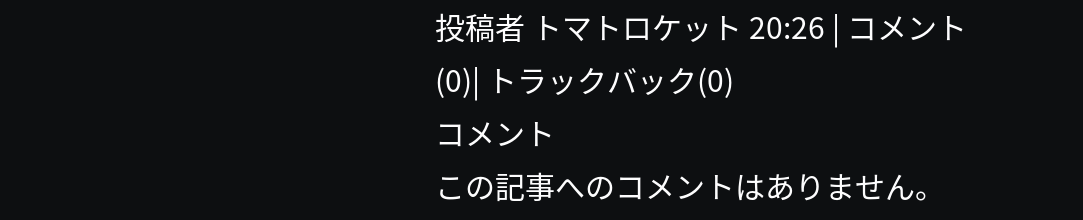投稿者 トマトロケット 20:26 | コメント(0)| トラックバック(0)
コメント
この記事へのコメントはありません。